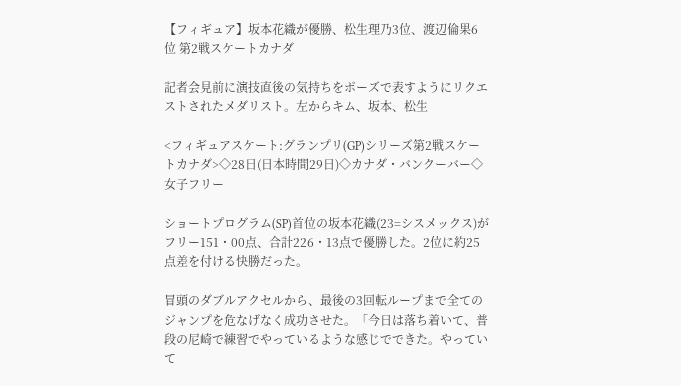【フィギュア】坂本花織が優勝、松生理乃3位、渡辺倫果6位 第2戦スケートカナダ

記者会見前に演技直後の気持ちをポーズで表すようにリクエストされたメダリスト。左からキム、坂本、松生

<フィギュアスケート:グランプリ(GP)シリーズ第2戦スケートカナダ>◇28日(日本時間29日)◇カナダ・バンクーバー◇女子フリー

ショートプログラム(SP)首位の坂本花織(23=シスメックス)がフリー151・00点、合計226・13点で優勝した。2位に約25点差を付ける快勝だった。

冒頭のダブルアクセルから、最後の3回転ループまで全てのジャンプを危なげなく成功させた。「今日は落ち着いて、普段の尼崎で練習でやっているような感じでできた。やっていて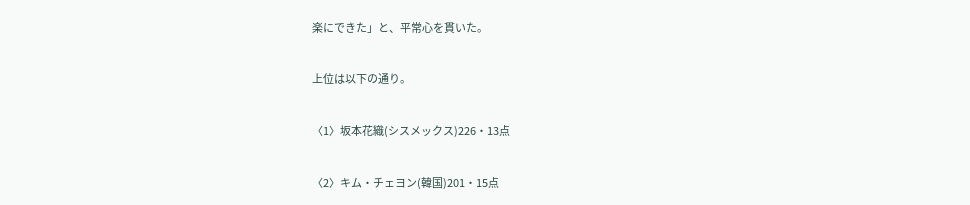楽にできた」と、平常心を貫いた。

上位は以下の通り。

〈1〉坂本花織(シスメックス)226・13点

〈2〉キム・チェヨン(韓国)201・15点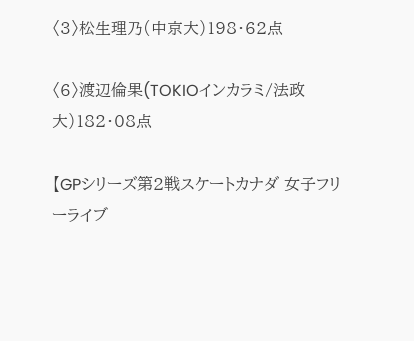〈3〉松生理乃(中京大)198・62点

〈6〉渡辺倫果(TOKIOインカラミ/法政大)182・08点

【GPシリーズ第2戦スケートカナダ 女子フリーライブ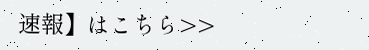速報】はこちら>>